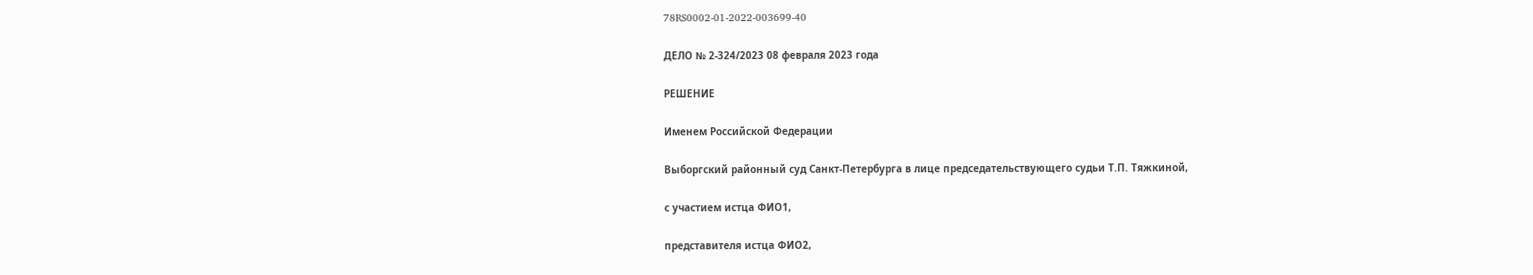78RS0002-01-2022-003699-40

ДЕЛО № 2-324/2023 08 февраля 2023 года

РЕШЕНИЕ

Именем Российской Федерации

Выборгский районный суд Санкт-Петербурга в лице председательствующего судьи Т.П. Тяжкиной,

с участием истца ФИО1,

представителя истца ФИО2,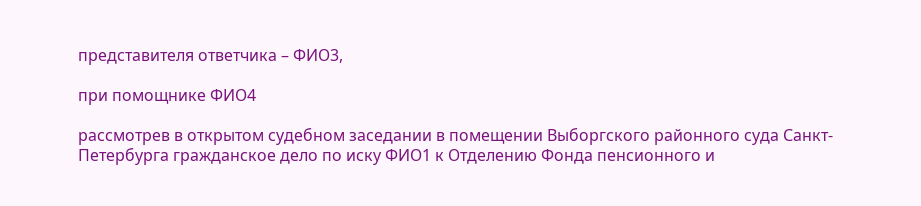представителя ответчика – ФИО3,

при помощнике ФИО4

рассмотрев в открытом судебном заседании в помещении Выборгского районного суда Санкт-Петербурга гражданское дело по иску ФИО1 к Отделению Фонда пенсионного и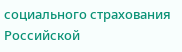социального страхования Российской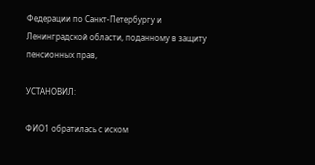Федерации по Санкт-Петербургу и Ленинградской области, поданному в защиту пенсионных прав,

УСТАНОВИЛ:

ФИО1 обратилась с иском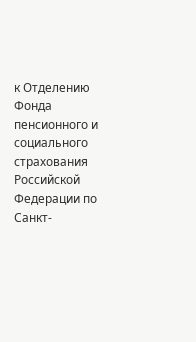к Отделению Фонда пенсионного и социального страхования Российской Федерации по Санкт-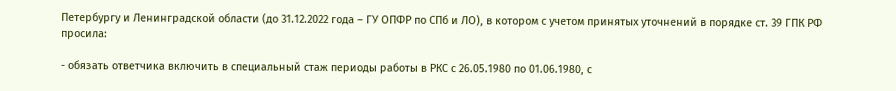Петербургу и Ленинградской области (до 31.12.2022 года – ГУ ОПФР по СПб и ЛО), в котором с учетом принятых уточнений в порядке ст. 39 ГПК РФ просила:

- обязать ответчика включить в специальный стаж периоды работы в РКС с 26.05.1980 по 01.06.1980, с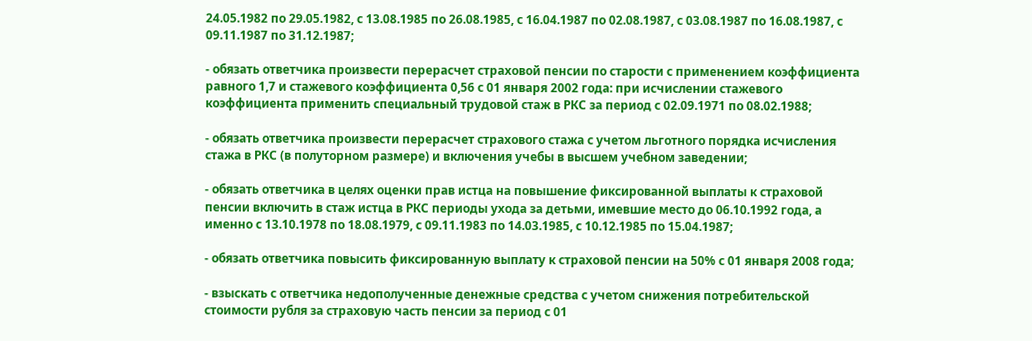24.05.1982 по 29.05.1982, с 13.08.1985 по 26.08.1985, с 16.04.1987 по 02.08.1987, с 03.08.1987 по 16.08.1987, с 09.11.1987 по 31.12.1987;

- обязать ответчика произвести перерасчет страховой пенсии по старости с применением коэффициента равного 1,7 и стажевого коэффициента 0,56 с 01 января 2002 года: при исчислении стажевого коэффициента применить специальный трудовой стаж в РКС за период с 02.09.1971 по 08.02.1988;

- обязать ответчика произвести перерасчет страхового стажа с учетом льготного порядка исчисления стажа в РКС (в полуторном размере) и включения учебы в высшем учебном заведении;

- обязать ответчика в целях оценки прав истца на повышение фиксированной выплаты к страховой пенсии включить в стаж истца в РКС периоды ухода за детьми, имевшие место до 06.10.1992 года, а именно с 13.10.1978 по 18.08.1979, с 09.11.1983 по 14.03.1985, с 10.12.1985 по 15.04.1987;

- обязать ответчика повысить фиксированную выплату к страховой пенсии на 50% с 01 января 2008 года;

- взыскать с ответчика недополученные денежные средства с учетом снижения потребительской стоимости рубля за страховую часть пенсии за период с 01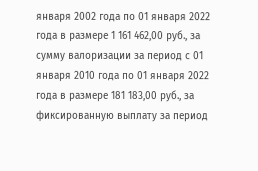января 2002 года по 01 января 2022 года в размере 1 161 462,00 руб., за сумму валоризации за период с 01 января 2010 года по 01 января 2022 года в размере 181 183,00 руб., за фиксированную выплату за период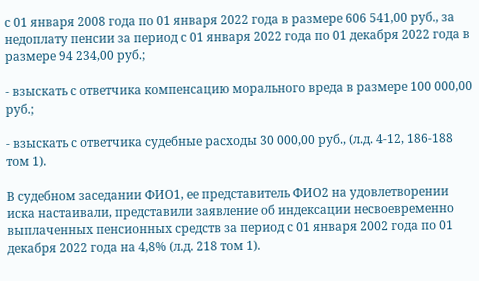с 01 января 2008 года по 01 января 2022 года в размере 606 541,00 руб., за недоплату пенсии за период с 01 января 2022 года по 01 декабря 2022 года в размере 94 234,00 руб.;

- взыскать с ответчика компенсацию морального вреда в размере 100 000,00 руб.;

- взыскать с ответчика судебные расходы 30 000,00 руб., (л.д. 4-12, 186-188 том 1).

В судебном заседании ФИО1, ее представитель ФИО2 на удовлетворении иска настаивали, представили заявление об индексации несвоевременно выплаченных пенсионных средств за период с 01 января 2002 года по 01 декабря 2022 года на 4,8% (л.д. 218 том 1).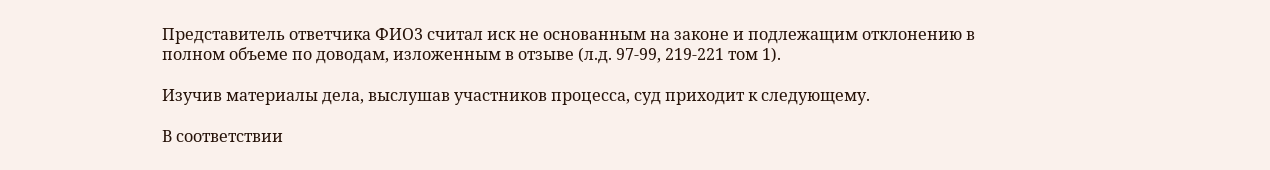Представитель ответчика ФИО3 считал иск не основанным на законе и подлежащим отклонению в полном объеме по доводам, изложенным в отзыве (л.д. 97-99, 219-221 том 1).

Изучив материалы дела, выслушав участников процесса, суд приходит к следующему.

В соответствии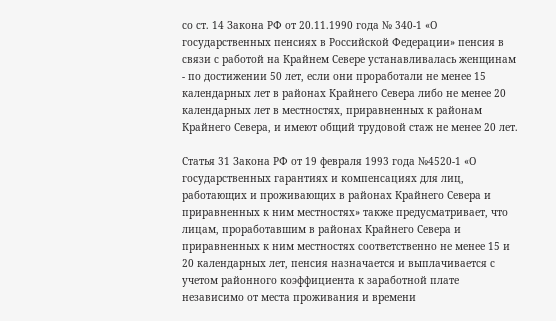со ст. 14 Закона РФ от 20.11.1990 года № 340-1 «О государственных пенсиях в Российской Федерации» пенсия в связи с работой на Крайнем Севере устанавливалась женщинам - по достижении 50 лет, если они проработали не менее 15 календарных лет в районах Крайнего Севера либо не менее 20 календарных лет в местностях, приравненных к районам Крайнего Севера, и имеют общий трудовой стаж не менее 20 лет.

Статья 31 Закона РФ от 19 февраля 1993 года №4520-1 «О государственных гарантиях и компенсациях для лиц, работающих и проживающих в районах Крайнего Севера и приравненных к ним местностях» также предусматривает, что лицам, проработавшим в районах Крайнего Севера и приравненных к ним местностях соответственно не менее 15 и 20 календарных лет, пенсия назначается и выплачивается с учетом районного коэффициента к заработной плате независимо от места проживания и времени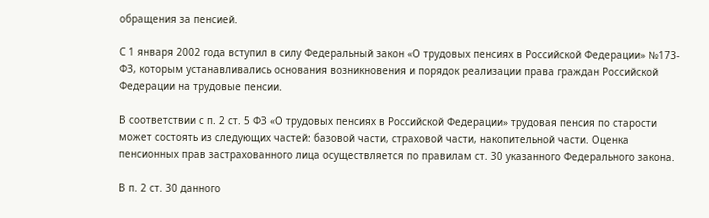обращения за пенсией.

С 1 января 2002 года вступил в силу Федеральный закон «О трудовых пенсиях в Российской Федерации» №173-ФЗ, которым устанавливались основания возникновения и порядок реализации права граждан Российской Федерации на трудовые пенсии.

В соответствии с п. 2 ст. 5 ФЗ «О трудовых пенсиях в Российской Федерации» трудовая пенсия по старости может состоять из следующих частей: базовой части, страховой части, накопительной части. Оценка пенсионных прав застрахованного лица осуществляется по правилам ст. 30 указанного Федерального закона.

В п. 2 ст. 30 данного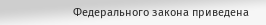Федерального закона приведена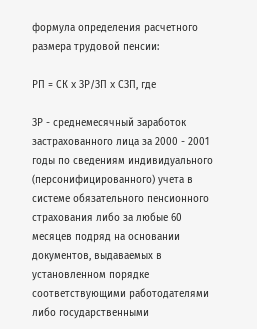формула определения расчетного размера трудовой пенсии:

РП = СК x ЗР/ЗП x СЗП, где

ЗР - среднемесячный заработок застрахованного лица за 2000 - 2001 годы по сведениям индивидуального (персонифицированного) учета в системе обязательного пенсионного страхования либо за любые 60 месяцев подряд на основании документов, выдаваемых в установленном порядке соответствующими работодателями либо государственными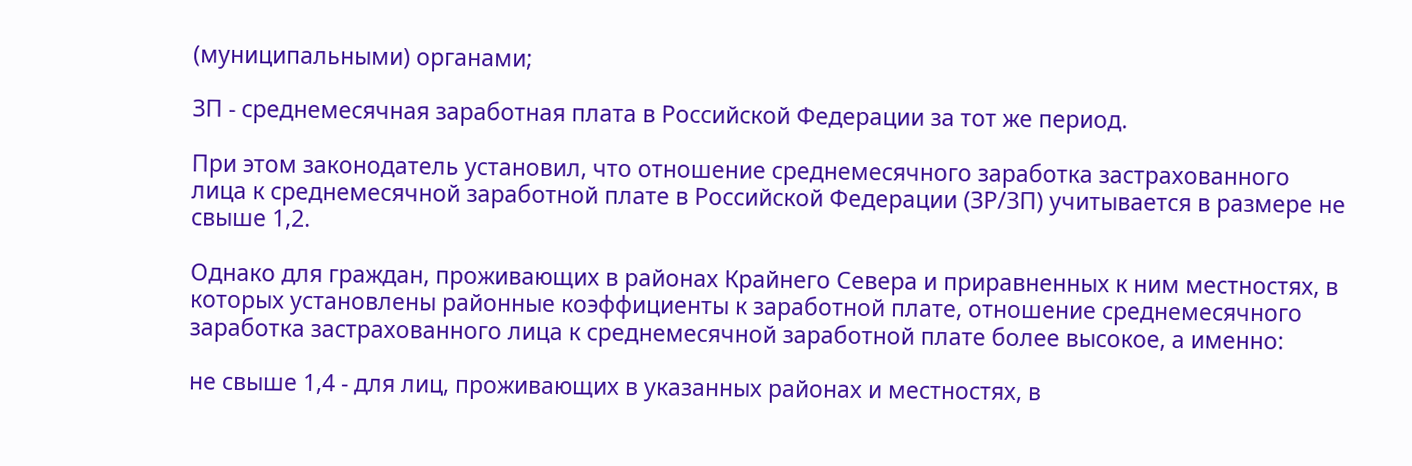(муниципальными) органами;

ЗП - среднемесячная заработная плата в Российской Федерации за тот же период.

При этом законодатель установил, что отношение среднемесячного заработка застрахованного лица к среднемесячной заработной плате в Российской Федерации (ЗР/ЗП) учитывается в размере не свыше 1,2.

Однако для граждан, проживающих в районах Крайнего Севера и приравненных к ним местностях, в которых установлены районные коэффициенты к заработной плате, отношение среднемесячного заработка застрахованного лица к среднемесячной заработной плате более высокое, а именно:

не свыше 1,4 - для лиц, проживающих в указанных районах и местностях, в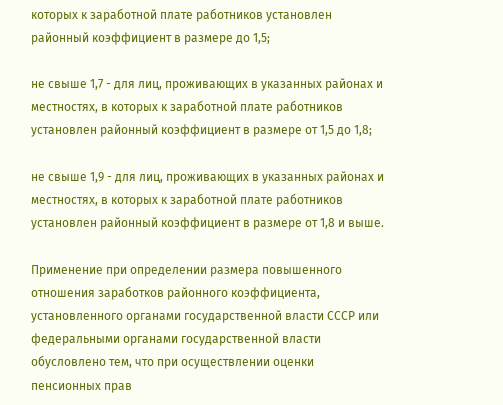которых к заработной плате работников установлен районный коэффициент в размере до 1,5;

не свыше 1,7 - для лиц, проживающих в указанных районах и местностях, в которых к заработной плате работников установлен районный коэффициент в размере от 1,5 до 1,8;

не свыше 1,9 - для лиц, проживающих в указанных районах и местностях, в которых к заработной плате работников установлен районный коэффициент в размере от 1,8 и выше.

Применение при определении размера повышенного отношения заработков районного коэффициента, установленного органами государственной власти СССР или федеральными органами государственной власти обусловлено тем, что при осуществлении оценки пенсионных прав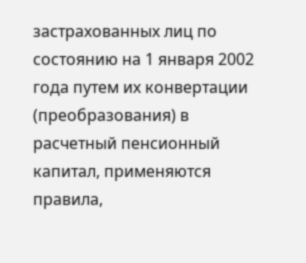застрахованных лиц по состоянию на 1 января 2002 года путем их конвертации (преобразования) в расчетный пенсионный капитал, применяются правила,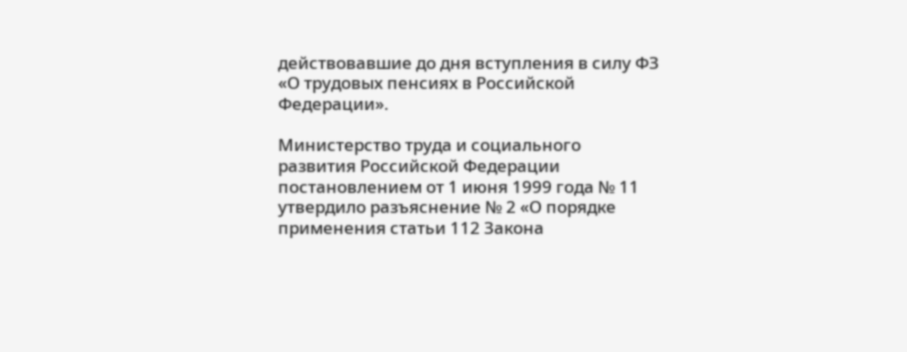действовавшие до дня вступления в силу ФЗ «О трудовых пенсиях в Российской Федерации».

Министерство труда и социального развития Российской Федерации постановлением от 1 июня 1999 года № 11 утвердило разъяснение № 2 «О порядке применения статьи 112 Закона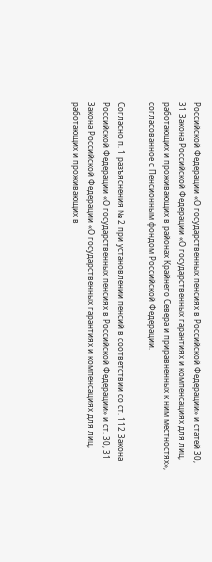Российской Федерации «О государственных пенсиях в Российской Федерации» и статей 30, 31 Закона Российской Федерации «О государственных гарантиях и компенсациях для лиц, работающих и проживающих в районах Крайнего Севера и приравненных к ним местностях», согласованное с Пенсионным фондом Российской Федерации.

Согласно п. 1 разъяснения № 2 при установлении пенсий в соответствии со ст. 112 Закона Российской Федерации «О государственных пенсиях в Российской Федерации» и ст. 30, 31 Закона Российской Федерации «О государственных гарантиях и компенсациях для лиц, работающих и проживающих в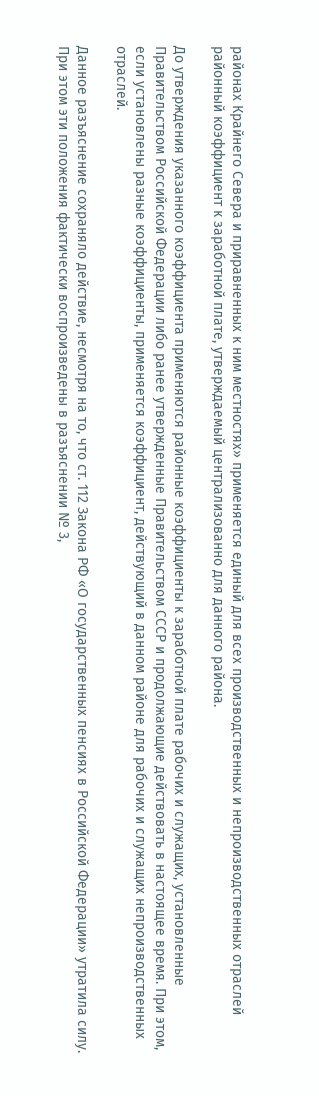районах Крайнего Севера и приравненных к ним местностях» применяется единый для всех производственных и непроизводственных отраслей районный коэффициент к заработной плате, утверждаемый централизованно для данного района.

До утверждения указанного коэффициента применяются районные коэффициенты к заработной плате рабочих и служащих, установленные Правительством Российской Федерации либо ранее утвержденные Правительством СССР и продолжающие действовать в настоящее время. При этом, если установлены разные коэффициенты, применяется коэффициент, действующий в данном районе для рабочих и служащих непроизводственных отраслей.

Данное разъяснение сохраняло действие, несмотря на то, что ст. 112 Закона РФ «О государственных пенсиях в Российской Федерации» утратила силу. При этом эти положения фактически воспроизведены в разъяснении № 3,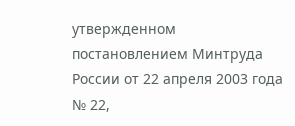утвержденном постановлением Минтруда России от 22 апреля 2003 года № 22,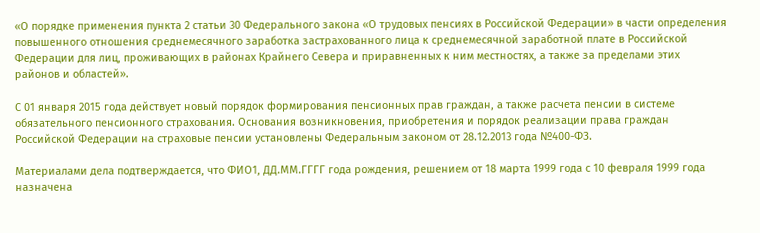«О порядке применения пункта 2 статьи 30 Федерального закона «О трудовых пенсиях в Российской Федерации» в части определения повышенного отношения среднемесячного заработка застрахованного лица к среднемесячной заработной плате в Российской Федерации для лиц, проживающих в районах Крайнего Севера и приравненных к ним местностях, а также за пределами этих районов и областей».

С 01 января 2015 года действует новый порядок формирования пенсионных прав граждан, а также расчета пенсии в системе обязательного пенсионного страхования. Основания возникновения, приобретения и порядок реализации права граждан Российской Федерации на страховые пенсии установлены Федеральным законом от 28.12.2013 года №400-ФЗ.

Материалами дела подтверждается, что ФИО1, ДД.ММ.ГГГГ года рождения, решением от 18 марта 1999 года с 10 февраля 1999 года назначена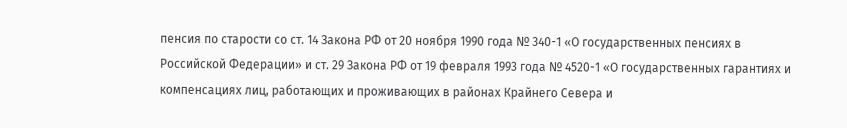пенсия по старости со ст. 14 Закона РФ от 20 ноября 1990 года № 340-1 «О государственных пенсиях в Российской Федерации» и ст. 29 Закона РФ от 19 февраля 1993 года № 4520-1 «О государственных гарантиях и компенсациях лиц, работающих и проживающих в районах Крайнего Севера и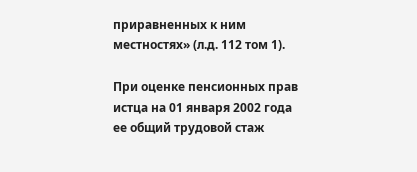приравненных к ним местностях» (л.д. 112 том 1).

При оценке пенсионных прав истца на 01 января 2002 года ее общий трудовой стаж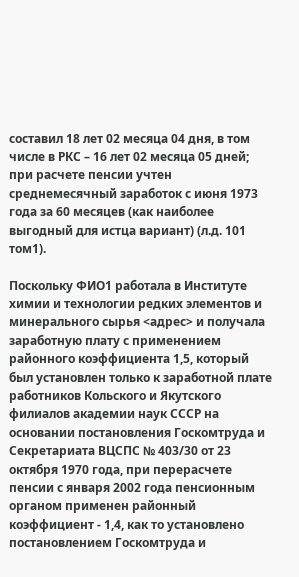составил 18 лет 02 месяца 04 дня, в том числе в РКС – 16 лет 02 месяца 05 дней; при расчете пенсии учтен среднемесячный заработок с июня 1973 года за 60 месяцев (как наиболее выгодный для истца вариант) (л.д. 101 том1).

Поскольку ФИО1 работала в Институте химии и технологии редких элементов и минерального сырья <адрес> и получала заработную плату с применением районного коэффициента 1,5, который был установлен только к заработной плате работников Кольского и Якутского филиалов академии наук СССР на основании постановления Госкомтруда и Секретариата ВЦСПС № 403/30 от 23 октября 1970 года, при перерасчете пенсии с января 2002 года пенсионным органом применен районный коэффициент - 1,4, как то установлено постановлением Госкомтруда и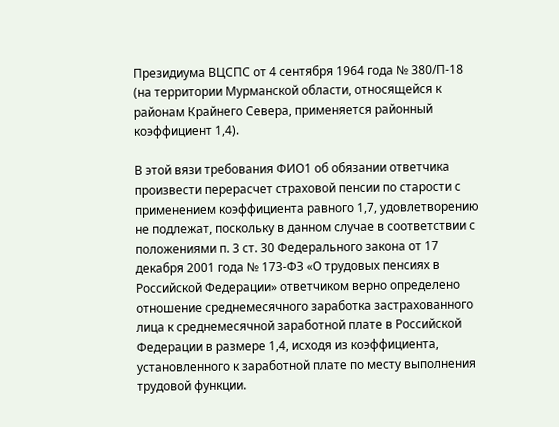Президиума ВЦСПС от 4 сентября 1964 года № 380/П-18 (на территории Мурманской области, относящейся к районам Крайнего Севера, применяется районный коэффициент 1,4).

В этой вязи требования ФИО1 об обязании ответчика произвести перерасчет страховой пенсии по старости с применением коэффициента равного 1,7, удовлетворению не подлежат, поскольку в данном случае в соответствии с положениями п. 3 ст. 30 Федерального закона от 17 декабря 2001 года № 173-ФЗ «О трудовых пенсиях в Российской Федерации» ответчиком верно определено отношение среднемесячного заработка застрахованного лица к среднемесячной заработной плате в Российской Федерации в размере 1,4, исходя из коэффициента, установленного к заработной плате по месту выполнения трудовой функции.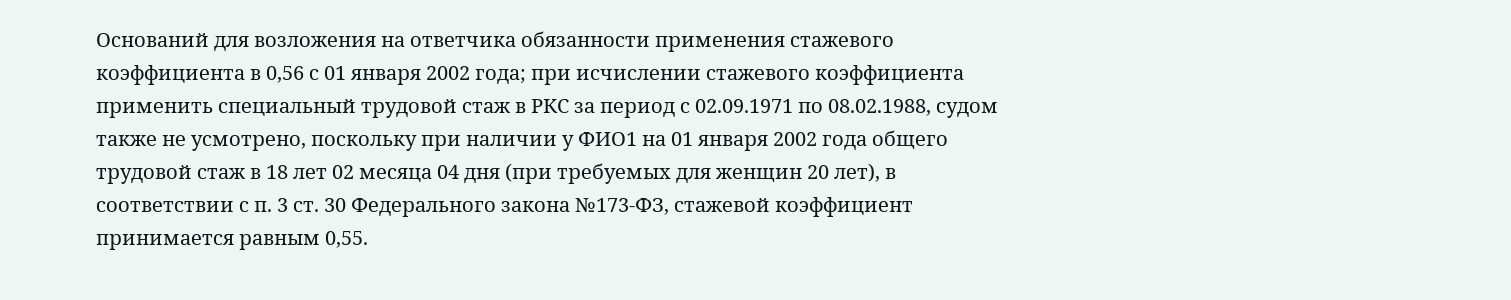Оснований для возложения на ответчика обязанности применения стажевого коэффициента в 0,56 с 01 января 2002 года; при исчислении стажевого коэффициента применить специальный трудовой стаж в РКС за период с 02.09.1971 по 08.02.1988, судом также не усмотрено, поскольку при наличии у ФИО1 на 01 января 2002 года общего трудовой стаж в 18 лет 02 месяца 04 дня (при требуемых для женщин 20 лет), в соответствии с п. 3 ст. 30 Федерального закона №173-ФЗ, стажевой коэффициент принимается равным 0,55.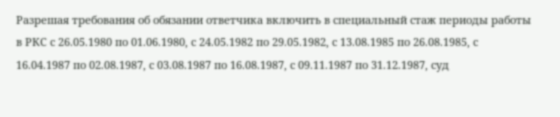Разрешая требования об обязании ответчика включить в специальный стаж периоды работы в РКС с 26.05.1980 по 01.06.1980, с 24.05.1982 по 29.05.1982, с 13.08.1985 по 26.08.1985, с 16.04.1987 по 02.08.1987, с 03.08.1987 по 16.08.1987, с 09.11.1987 по 31.12.1987, суд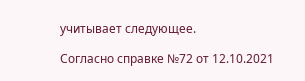учитывает следующее.

Согласно справке №72 от 12.10.2021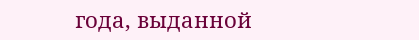года, выданной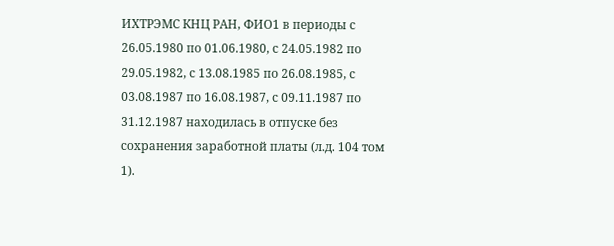ИХТРЭМС КНЦ РАН, ФИО1 в периоды с 26.05.1980 по 01.06.1980, с 24.05.1982 по 29.05.1982, с 13.08.1985 по 26.08.1985, с 03.08.1987 по 16.08.1987, с 09.11.1987 по 31.12.1987 находилась в отпуске без сохранения заработной платы (л.д. 104 том 1).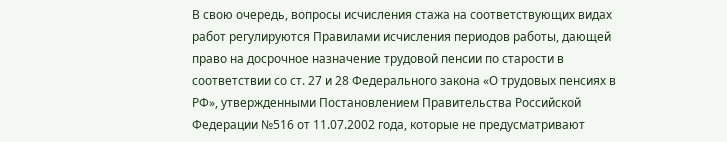В свою очередь, вопросы исчисления стажа на соответствующих видах работ регулируются Правилами исчисления периодов работы, дающей право на досрочное назначение трудовой пенсии по старости в соответствии со ст. 27 и 28 Федерального закона «О трудовых пенсиях в РФ», утвержденными Постановлением Правительства Российской Федерации №516 от 11.07.2002 года, которые не предусматривают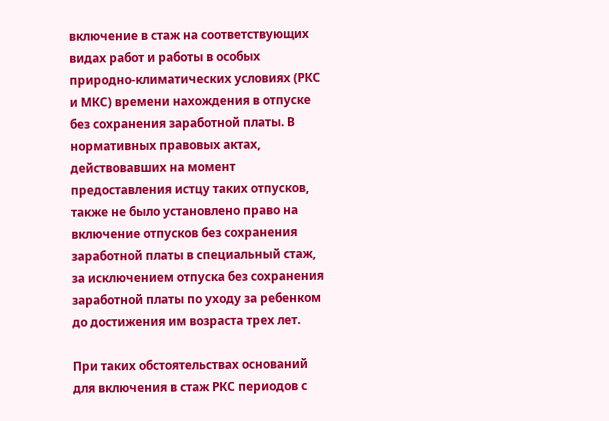включение в стаж на соответствующих видах работ и работы в особых природно-климатических условиях (РКС и МКС) времени нахождения в отпуске без сохранения заработной платы. В нормативных правовых актах, действовавших на момент предоставления истцу таких отпусков, также не было установлено право на включение отпусков без сохранения заработной платы в специальный стаж, за исключением отпуска без сохранения заработной платы по уходу за ребенком до достижения им возраста трех лет.

При таких обстоятельствах оснований для включения в стаж РКС периодов с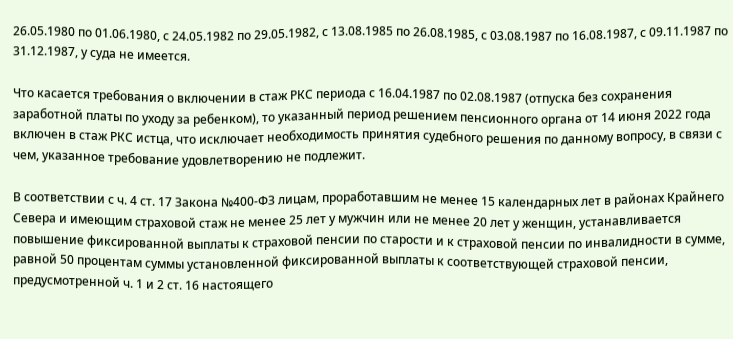26.05.1980 по 01.06.1980, с 24.05.1982 по 29.05.1982, с 13.08.1985 по 26.08.1985, с 03.08.1987 по 16.08.1987, с 09.11.1987 по 31.12.1987, у суда не имеется.

Что касается требования о включении в стаж РКС периода с 16.04.1987 по 02.08.1987 (отпуска без сохранения заработной платы по уходу за ребенком), то указанный период решением пенсионного органа от 14 июня 2022 года включен в стаж РКС истца, что исключает необходимость принятия судебного решения по данному вопросу, в связи с чем, указанное требование удовлетворению не подлежит.

В соответствии с ч. 4 ст. 17 Закона №400-ФЗ лицам, проработавшим не менее 15 календарных лет в районах Крайнего Севера и имеющим страховой стаж не менее 25 лет у мужчин или не менее 20 лет у женщин, устанавливается повышение фиксированной выплаты к страховой пенсии по старости и к страховой пенсии по инвалидности в сумме, равной 50 процентам суммы установленной фиксированной выплаты к соответствующей страховой пенсии, предусмотренной ч. 1 и 2 ст. 16 настоящего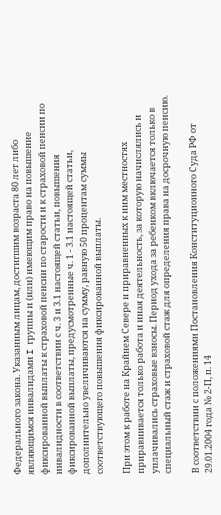Федерального закона. Указанным лицам, достигшим возраста 80 лет либо являющимся инвалидами I группы и (или) имеющим право на повышение фиксированной выплаты к страховой пенсии по старости и к страховой пенсии по инвалидности в соответствии с ч. 3 и 3.1 настоящей статьи, повышения фиксированной выплаты, предусмотренные ч. 1 - 3.1 настоящей статьи, дополнительно увеличиваются на сумму, равную 50 процентам суммы соответствующего повышения фиксированной выплаты.

При этом к работе на Крайнем Севере и приравненных к ним местностях приравнивается только работа и иная деятельность, за которую начислялись и уплачивались страховые взносы. Период ухода за ребенком включается только в специальный стаж и страховой стаж для определения права на досрочную пенсию.

В соответствии с положениями Постановления Конституционного Суда РФ от 29.01.2004 года № 2-П, п. 14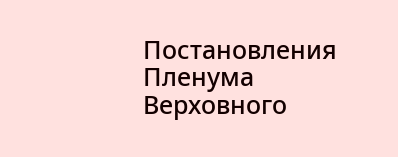Постановления Пленума Верховного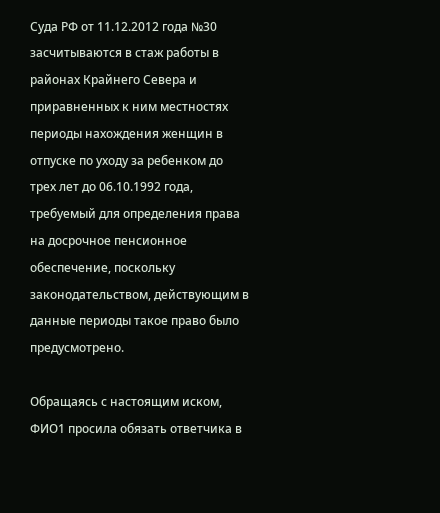Суда РФ от 11.12.2012 года №30 засчитываются в стаж работы в районах Крайнего Севера и приравненных к ним местностях периоды нахождения женщин в отпуске по уходу за ребенком до трех лет до 06.10.1992 года, требуемый для определения права на досрочное пенсионное обеспечение, поскольку законодательством, действующим в данные периоды такое право было предусмотрено.

Обращаясь с настоящим иском, ФИО1 просила обязать ответчика в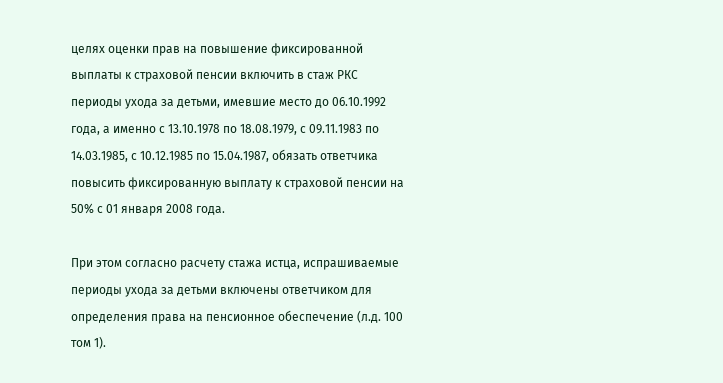целях оценки прав на повышение фиксированной выплаты к страховой пенсии включить в стаж РКС периоды ухода за детьми, имевшие место до 06.10.1992 года, а именно с 13.10.1978 по 18.08.1979, с 09.11.1983 по 14.03.1985, с 10.12.1985 по 15.04.1987, обязать ответчика повысить фиксированную выплату к страховой пенсии на 50% с 01 января 2008 года.

При этом согласно расчету стажа истца, испрашиваемые периоды ухода за детьми включены ответчиком для определения права на пенсионное обеспечение (л.д. 100 том 1).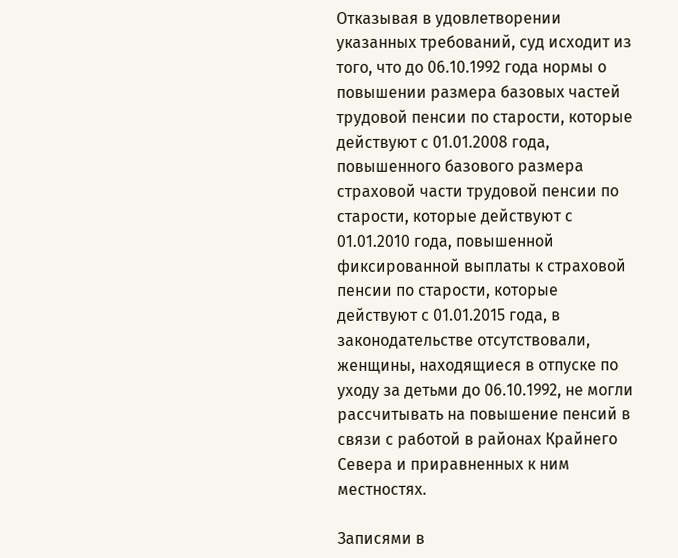Отказывая в удовлетворении указанных требований, суд исходит из того, что до 06.10.1992 года нормы о повышении размера базовых частей трудовой пенсии по старости, которые действуют с 01.01.2008 года, повышенного базового размера страховой части трудовой пенсии по старости, которые действуют с 01.01.2010 года, повышенной фиксированной выплаты к страховой пенсии по старости, которые действуют с 01.01.2015 года, в законодательстве отсутствовали, женщины, находящиеся в отпуске по уходу за детьми до 06.10.1992, не могли рассчитывать на повышение пенсий в связи с работой в районах Крайнего Севера и приравненных к ним местностях.

Записями в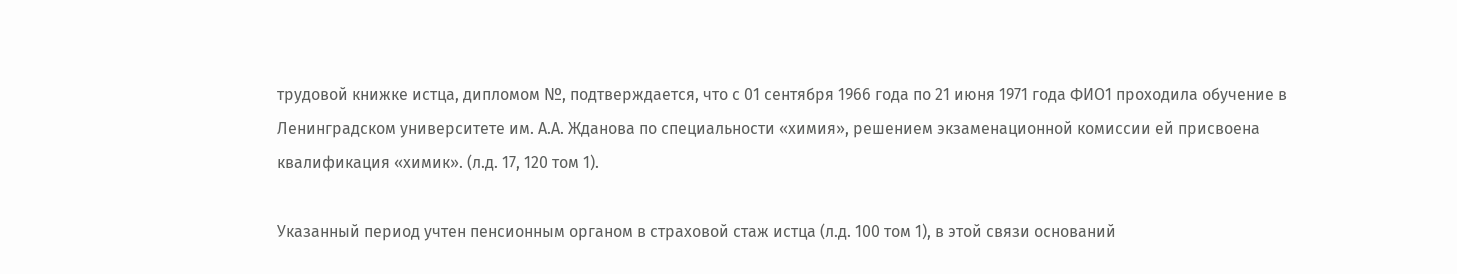трудовой книжке истца, дипломом №, подтверждается, что с 01 сентября 1966 года по 21 июня 1971 года ФИО1 проходила обучение в Ленинградском университете им. А.А. Жданова по специальности «химия», решением экзаменационной комиссии ей присвоена квалификация «химик». (л.д. 17, 120 том 1).

Указанный период учтен пенсионным органом в страховой стаж истца (л.д. 100 том 1), в этой связи оснований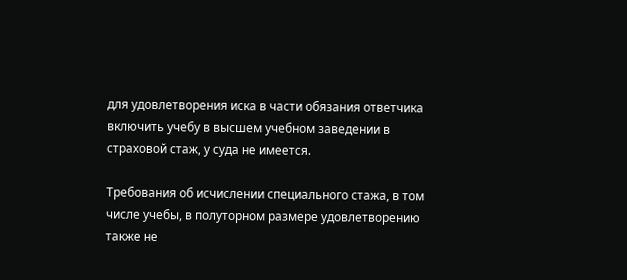для удовлетворения иска в части обязания ответчика включить учебу в высшем учебном заведении в страховой стаж, у суда не имеется.

Требования об исчислении специального стажа, в том числе учебы, в полуторном размере удовлетворению также не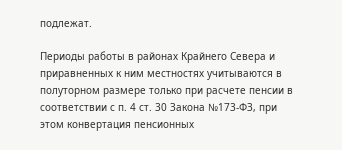подлежат.

Периоды работы в районах Крайнего Севера и приравненных к ним местностях учитываются в полуторном размере только при расчете пенсии в соответствии с п. 4 ст. 30 Закона №173-ФЗ, при этом конвертация пенсионных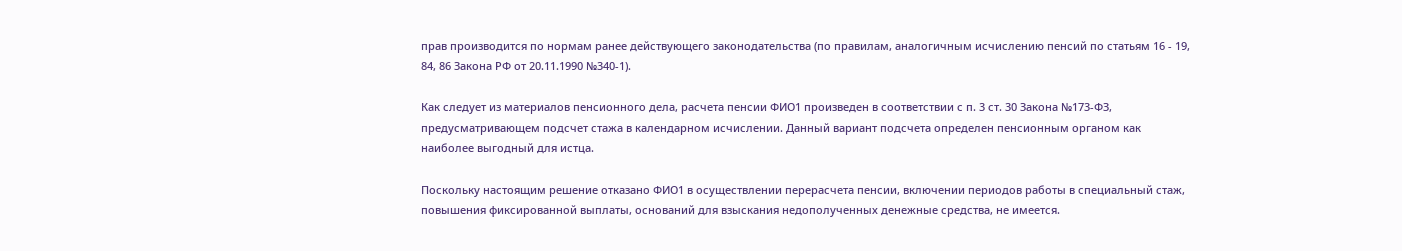прав производится по нормам ранее действующего законодательства (по правилам, аналогичным исчислению пенсий по статьям 16 - 19, 84, 86 Закона РФ от 20.11.1990 №340-1).

Как следует из материалов пенсионного дела, расчета пенсии ФИО1 произведен в соответствии с п. 3 ст. 30 Закона №173-ФЗ, предусматривающем подсчет стажа в календарном исчислении. Данный вариант подсчета определен пенсионным органом как наиболее выгодный для истца.

Поскольку настоящим решение отказано ФИО1 в осуществлении перерасчета пенсии, включении периодов работы в специальный стаж, повышения фиксированной выплаты, оснований для взыскания недополученных денежные средства, не имеется.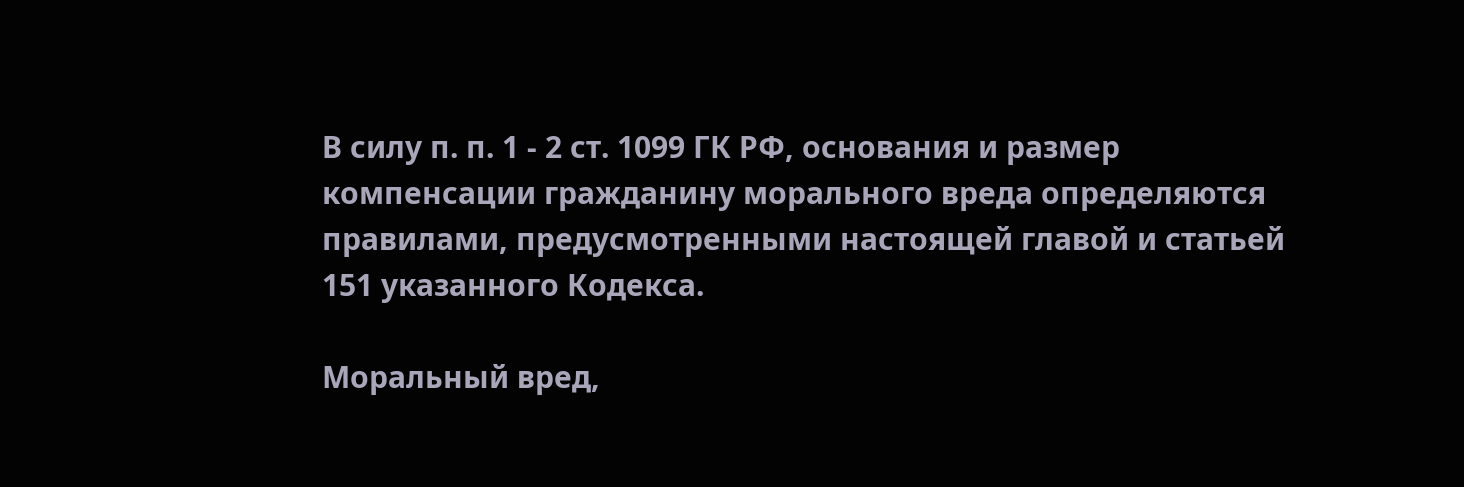В силу п. п. 1 - 2 ст. 1099 ГК РФ, основания и размер компенсации гражданину морального вреда определяются правилами, предусмотренными настоящей главой и статьей 151 указанного Кодекса.

Моральный вред,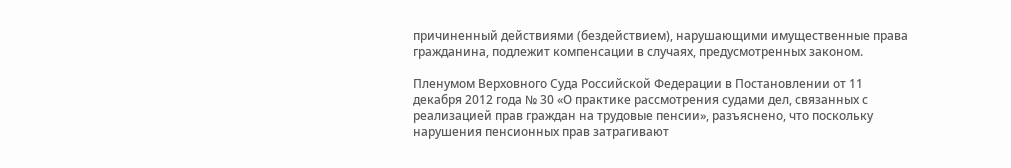причиненный действиями (бездействием), нарушающими имущественные права гражданина, подлежит компенсации в случаях, предусмотренных законом.

Пленумом Верховного Суда Российской Федерации в Постановлении от 11 декабря 2012 года № 30 «О практике рассмотрения судами дел, связанных с реализацией прав граждан на трудовые пенсии», разъяснено, что поскольку нарушения пенсионных прав затрагивают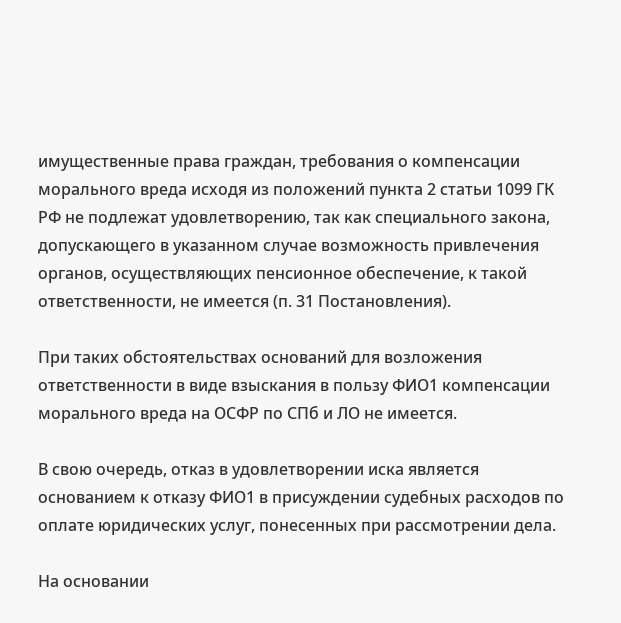имущественные права граждан, требования о компенсации морального вреда исходя из положений пункта 2 статьи 1099 ГК РФ не подлежат удовлетворению, так как специального закона, допускающего в указанном случае возможность привлечения органов, осуществляющих пенсионное обеспечение, к такой ответственности, не имеется (п. 31 Постановления).

При таких обстоятельствах оснований для возложения ответственности в виде взыскания в пользу ФИО1 компенсации морального вреда на ОСФР по СПб и ЛО не имеется.

В свою очередь, отказ в удовлетворении иска является основанием к отказу ФИО1 в присуждении судебных расходов по оплате юридических услуг, понесенных при рассмотрении дела.

На основании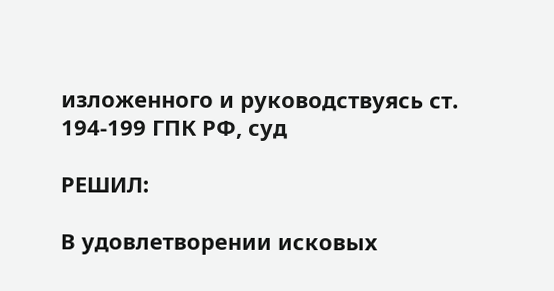изложенного и руководствуясь ст. 194-199 ГПК РФ, суд

РЕШИЛ:

В удовлетворении исковых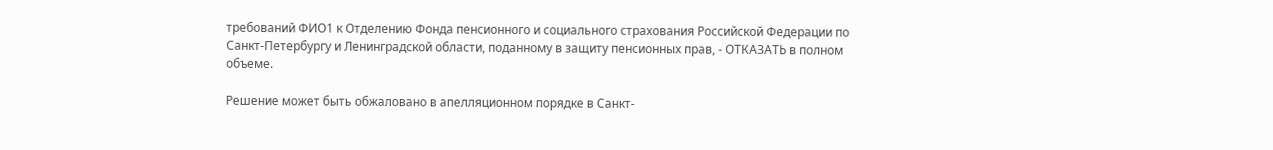требований ФИО1 к Отделению Фонда пенсионного и социального страхования Российской Федерации по Санкт-Петербургу и Ленинградской области, поданному в защиту пенсионных прав, - ОТКАЗАТЬ в полном объеме.

Решение может быть обжаловано в апелляционном порядке в Санкт-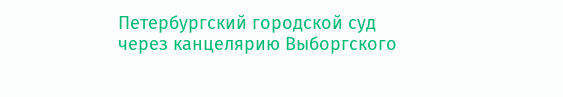Петербургский городской суд через канцелярию Выборгского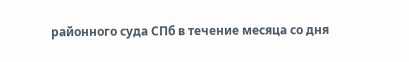районного суда СПб в течение месяца со дня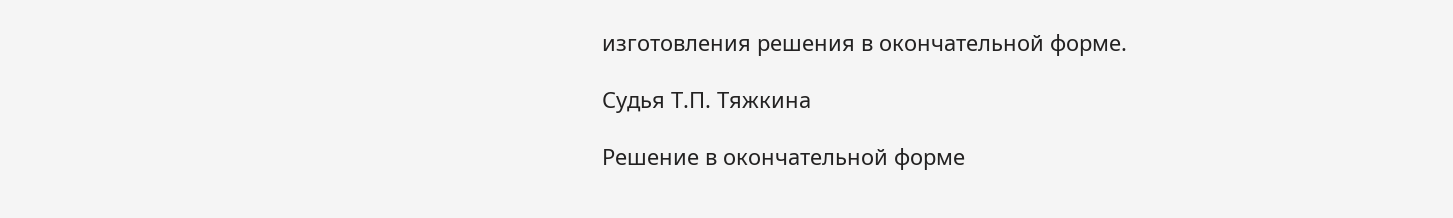изготовления решения в окончательной форме.

Судья Т.П. Тяжкина

Решение в окончательной форме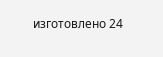изготовлено 24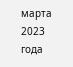марта 2023 года